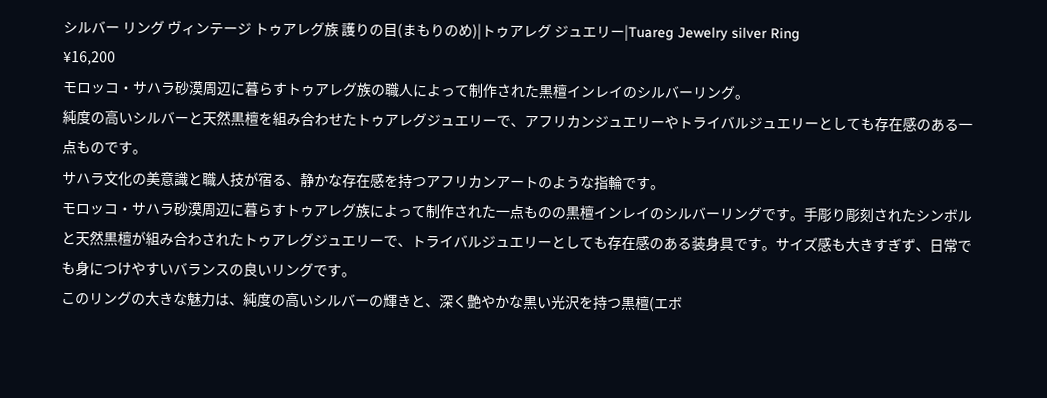シルバー リング ヴィンテージ トゥアレグ族 護りの目(まもりのめ)|トゥアレグ ジュエリー|Tuareg Jewelry silver Ring
¥16,200
モロッコ・サハラ砂漠周辺に暮らすトゥアレグ族の職人によって制作された黒檀インレイのシルバーリング。
純度の高いシルバーと天然黒檀を組み合わせたトゥアレグジュエリーで、アフリカンジュエリーやトライバルジュエリーとしても存在感のある一点ものです。
サハラ文化の美意識と職人技が宿る、静かな存在感を持つアフリカンアートのような指輪です。
モロッコ・サハラ砂漠周辺に暮らすトゥアレグ族によって制作された一点ものの黒檀インレイのシルバーリングです。手彫り彫刻されたシンボルと天然黒檀が組み合わされたトゥアレグジュエリーで、トライバルジュエリーとしても存在感のある装身具です。サイズ感も大きすぎず、日常でも身につけやすいバランスの良いリングです。
このリングの大きな魅力は、純度の高いシルバーの輝きと、深く艶やかな黒い光沢を持つ黒檀(エボ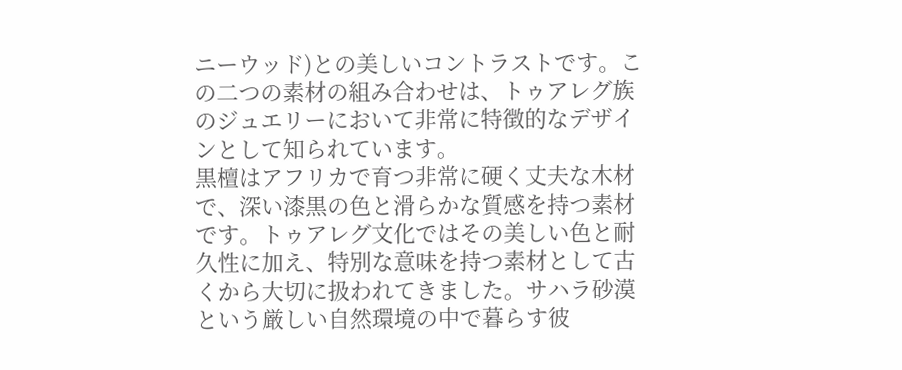ニーウッド)との美しいコントラストです。この二つの素材の組み合わせは、トゥアレグ族のジュエリーにおいて非常に特徴的なデザインとして知られています。
黒檀はアフリカで育つ非常に硬く丈夫な木材で、深い漆黒の色と滑らかな質感を持つ素材です。トゥアレグ文化ではその美しい色と耐久性に加え、特別な意味を持つ素材として古くから大切に扱われてきました。サハラ砂漠という厳しい自然環境の中で暮らす彼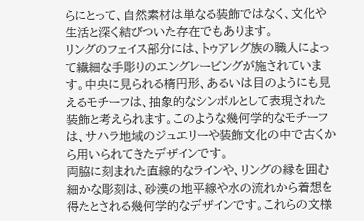らにとって、自然素材は単なる装飾ではなく、文化や生活と深く結びついた存在でもあります。
リングのフェイス部分には、トゥアレグ族の職人によって繊細な手彫りのエングレービングが施されています。中央に見られる楕円形、あるいは目のようにも見えるモチーフは、抽象的なシンボルとして表現された装飾と考えられます。このような幾何学的なモチーフは、サハラ地域のジュエリーや装飾文化の中で古くから用いられてきたデザインです。
両脇に刻まれた直線的なラインや、リングの縁を囲む細かな彫刻は、砂漠の地平線や水の流れから着想を得たとされる幾何学的なデザインです。これらの文様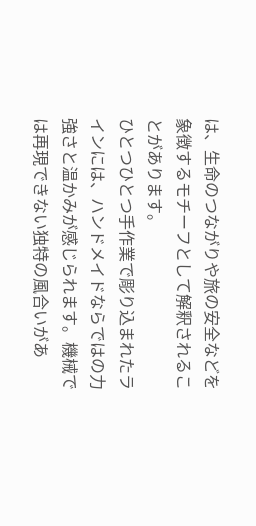は、生命のつながりや旅の安全などを象徴するモチーフとして解釈されることがあります。
ひとつひとつ手作業で彫り込まれたラインには、ハンドメイドならではの力強さと温かみが感じられます。機械では再現できない独特の風合いがあ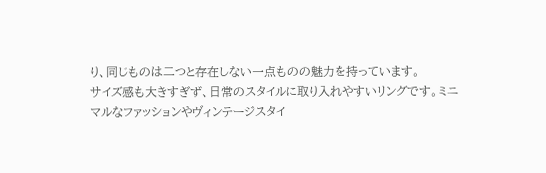り、同じものは二つと存在しない一点ものの魅力を持っています。
サイズ感も大きすぎず、日常のスタイルに取り入れやすいリングです。ミニマルなファッションやヴィンテージスタイ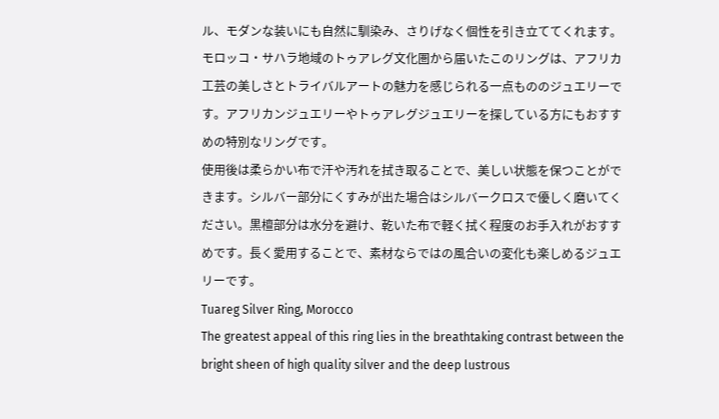ル、モダンな装いにも自然に馴染み、さりげなく個性を引き立ててくれます。
モロッコ・サハラ地域のトゥアレグ文化圏から届いたこのリングは、アフリカ工芸の美しさとトライバルアートの魅力を感じられる一点もののジュエリーです。アフリカンジュエリーやトゥアレグジュエリーを探している方にもおすすめの特別なリングです。
使用後は柔らかい布で汗や汚れを拭き取ることで、美しい状態を保つことができます。シルバー部分にくすみが出た場合はシルバークロスで優しく磨いてください。黒檀部分は水分を避け、乾いた布で軽く拭く程度のお手入れがおすすめです。長く愛用することで、素材ならではの風合いの変化も楽しめるジュエリーです。
Tuareg Silver Ring, Morocco
The greatest appeal of this ring lies in the breathtaking contrast between the bright sheen of high quality silver and the deep lustrous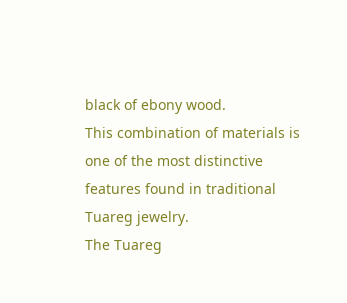black of ebony wood.
This combination of materials is one of the most distinctive features found in traditional Tuareg jewelry.
The Tuareg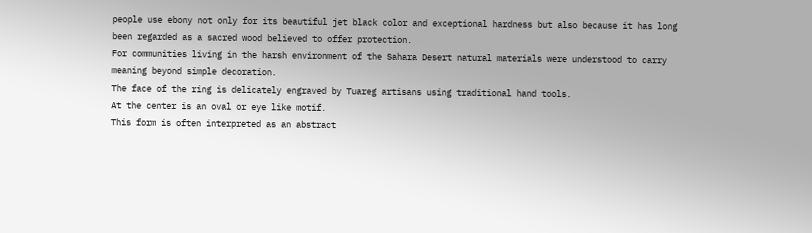people use ebony not only for its beautiful jet black color and exceptional hardness but also because it has long been regarded as a sacred wood believed to offer protection.
For communities living in the harsh environment of the Sahara Desert natural materials were understood to carry meaning beyond simple decoration.
The face of the ring is delicately engraved by Tuareg artisans using traditional hand tools.
At the center is an oval or eye like motif.
This form is often interpreted as an abstract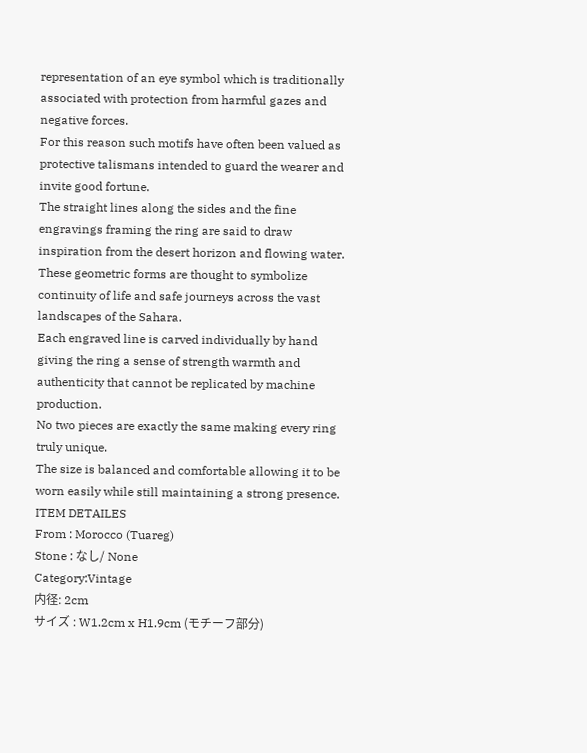representation of an eye symbol which is traditionally associated with protection from harmful gazes and negative forces.
For this reason such motifs have often been valued as protective talismans intended to guard the wearer and invite good fortune.
The straight lines along the sides and the fine engravings framing the ring are said to draw inspiration from the desert horizon and flowing water.
These geometric forms are thought to symbolize continuity of life and safe journeys across the vast landscapes of the Sahara.
Each engraved line is carved individually by hand giving the ring a sense of strength warmth and authenticity that cannot be replicated by machine production.
No two pieces are exactly the same making every ring truly unique.
The size is balanced and comfortable allowing it to be worn easily while still maintaining a strong presence.
ITEM DETAILES
From : Morocco (Tuareg)
Stone : なし/ None
Category:Vintage
内径: 2cm
サイズ : W1.2cm x H1.9cm (モチーフ部分)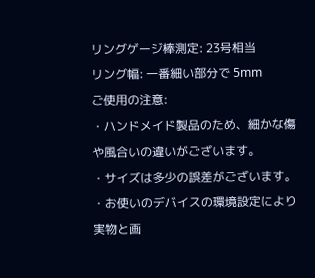リングゲージ棒測定: 23号相当
リング幅: 一番細い部分で 5mm
ご使用の注意:
・ハンドメイド製品のため、細かな傷や風合いの違いがございます。
・サイズは多少の誤差がございます。
・お使いのデバイスの環境設定により実物と画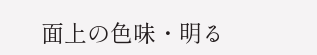面上の色味・明る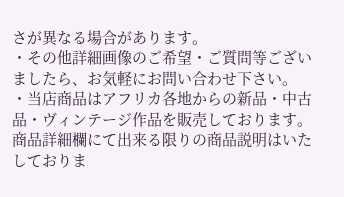さが異なる場合があります。
・その他詳細画像のご希望・ご質問等ございましたら、お気軽にお問い合わせ下さい。
・当店商品はアフリカ各地からの新品・中古品・ヴィンテージ作品を販売しております。
商品詳細欄にて出来る限りの商品説明はいたしておりま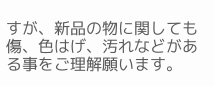すが、新品の物に関しても傷、色はげ、汚れなどがある事をご理解願います。